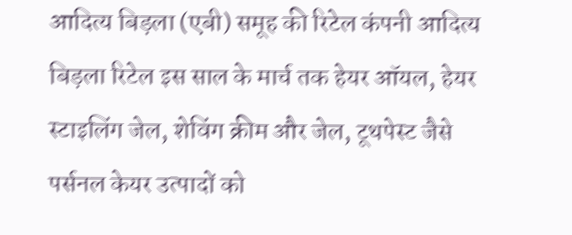आदित्य बिड़ला (एबी) समूह की रिटेल कंपनी आदित्य बिड़ला रिटेल इस साल के मार्च तक हेयर ऑयल, हेयर स्टाइलिंग जेल, शेविंग क्रीम और जेल, टूथपेस्ट जैसे पर्सनल केयर उत्पादों को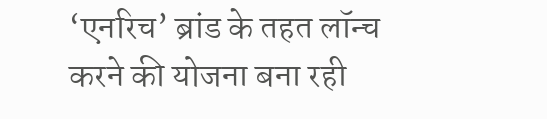‘एनरिच’ ब्रांड के तहत लॉन्च करने की योजना बना रही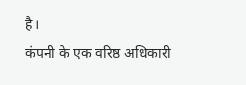है।
कंपनी के एक वरिष्ठ अधिकारी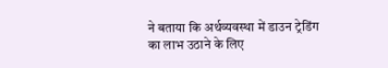ने बताया कि अर्थव्यवस्था में डाउन ट्रेडिंग का लाभ उठाने के लिए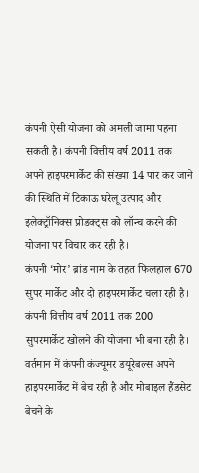कंपनी ऐसी योजना को अमली जामा पहना सकती है। कंपनी वित्तीय वर्ष 2011 तक अपने हाइपरमार्केट की संख्या 14 पार कर जाने की स्थिति में टिकाऊ घरेलू उत्पाद और इलेक्ट्रॉनिक्स प्रोडक्ट्स को लॉन्च करने की योजना पर विचार कर रही है।
कंपनी ‘मोर’ ब्रांड नाम के तहत फिलहाल 670 सुपर मार्केट और दो हाइपरमार्केट चला रही है। कंपनी वित्तीय वर्ष 2011 तक 200 सुपरमार्केट खोलने की योजना भी बना रही है। वर्तमान में कंपनी कंज्यूमर डयूरेबल्स अपने हाइपरमार्केट में बेच रही है और मोबाइल हैंडसेट बेचने के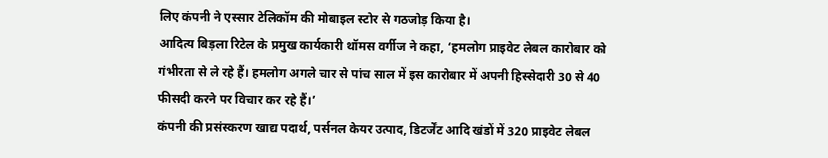लिए कंपनी ने एस्सार टेलिकॉम की मोबाइल स्टोर से गठजोड़ किया है।
आदित्य बिड़ला रिटेल के प्रमुख कार्यकारी थॉमस वर्गीज ने कहा, ‘हमलोग प्राइवेट लेबल कारोबार को गंभीरता से ले रहे हैं। हमलोग अगले चार से पांच साल में इस कारोबार में अपनी हिस्सेदारी 30 से 40 फीसदी करने पर विचार कर रहे हैं।’
कंपनी की प्रसंस्करण खाद्य पदार्थ, पर्सनल केयर उत्पाद, डिटर्जेंट आदि खंडों में 320 प्राइवेट लेबल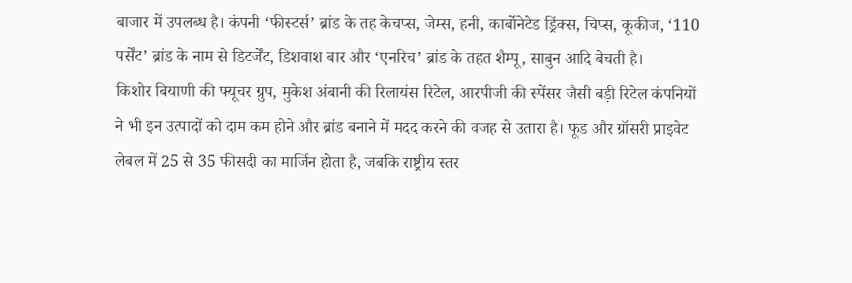बाजार में उपलब्ध है। कंपनी ‘फीस्टर्स’ ब्रांड के तह केचप्स, जेम्स, हनी, कार्बोनेटेड ड्रिंक्स, चिप्स, कूकीज, ‘110 पर्सेंट’ ब्रांड के नाम से डिटर्जेंट, डिशवाश बार और ‘एनरिच’ ब्रांड के तहत शैम्पू, साबुन आदि बेचती है।
किशोर बियाणी की फ्यूचर ग्रुप, मुकेश अंबानी की रिलायंस रिटेल, आरपीजी की स्पेंसर जैसी बड़ी रिटेल कंपनियों ने भी इन उत्पादों को दाम कम होने और ब्रांड बनाने में मदद करने की वजह से उतारा है। फूड और ग्रॉसरी प्राइवेट लेबल में 25 से 35 फीसदी का मार्जिन होता है, जबकि राष्ट्रीय स्तर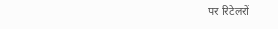पर रिटेलरों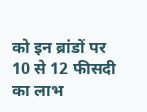को इन ब्रांडों पर 10 से 12 फीसदी का लाभ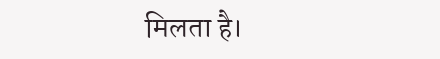मिलता है।